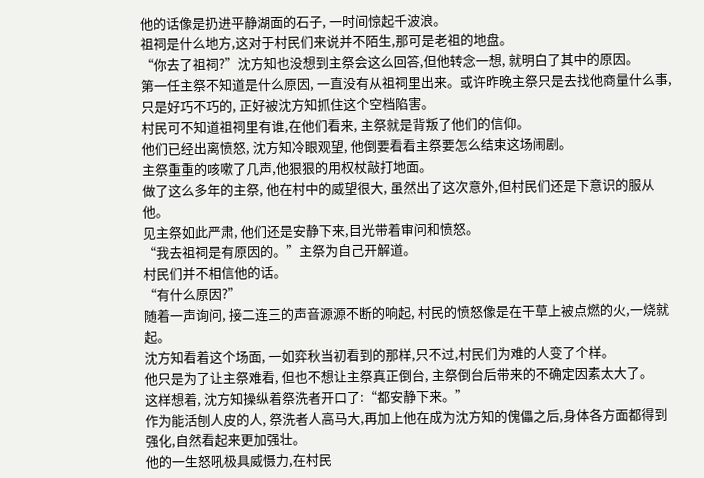他的话像是扔进平静湖面的石子, 一时间惊起千波浪。
祖祠是什么地方,这对于村民们来说并不陌生,那可是老祖的地盘。
“你去了祖祠?”沈方知也没想到主祭会这么回答,但他转念一想, 就明白了其中的原因。
第一任主祭不知道是什么原因, 一直没有从祖祠里出来。或许昨晚主祭只是去找他商量什么事, 只是好巧不巧的, 正好被沈方知抓住这个空档陷害。
村民可不知道祖祠里有谁,在他们看来, 主祭就是背叛了他们的信仰。
他们已经出离愤怒, 沈方知冷眼观望, 他倒要看看主祭要怎么结束这场闹剧。
主祭重重的咳嗽了几声,他狠狠的用权杖敲打地面。
做了这么多年的主祭, 他在村中的威望很大, 虽然出了这次意外,但村民们还是下意识的服从他。
见主祭如此严肃, 他们还是安静下来,目光带着审问和愤怒。
“我去祖祠是有原因的。”主祭为自己开解道。
村民们并不相信他的话。
“有什么原因?”
随着一声询问, 接二连三的声音源源不断的响起, 村民的愤怒像是在干草上被点燃的火,一烧就起。
沈方知看着这个场面, 一如弈秋当初看到的那样,只不过,村民们为难的人变了个样。
他只是为了让主祭难看, 但也不想让主祭真正倒台, 主祭倒台后带来的不确定因素太大了。
这样想着, 沈方知操纵着祭洗者开口了:“都安静下来。”
作为能活刨人皮的人, 祭洗者人高马大,再加上他在成为沈方知的傀儡之后,身体各方面都得到强化,自然看起来更加强壮。
他的一生怒吼极具威慑力,在村民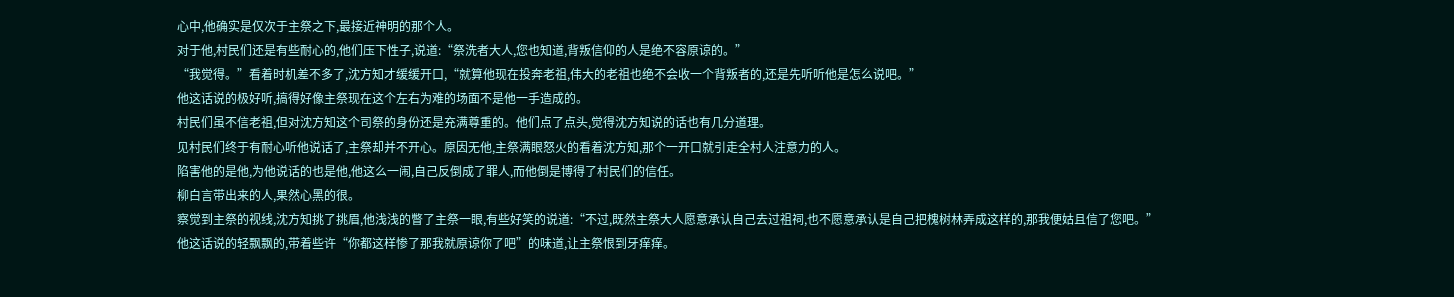心中,他确实是仅次于主祭之下,最接近神明的那个人。
对于他,村民们还是有些耐心的,他们压下性子,说道:“祭洗者大人,您也知道,背叛信仰的人是绝不容原谅的。”
“我觉得。”看着时机差不多了,沈方知才缓缓开口,“就算他现在投奔老祖,伟大的老祖也绝不会收一个背叛者的,还是先听听他是怎么说吧。”
他这话说的极好听,搞得好像主祭现在这个左右为难的场面不是他一手造成的。
村民们虽不信老祖,但对沈方知这个司祭的身份还是充满尊重的。他们点了点头,觉得沈方知说的话也有几分道理。
见村民们终于有耐心听他说话了,主祭却并不开心。原因无他,主祭满眼怒火的看着沈方知,那个一开口就引走全村人注意力的人。
陷害他的是他,为他说话的也是他,他这么一闹,自己反倒成了罪人,而他倒是博得了村民们的信任。
柳白言带出来的人,果然心黑的很。
察觉到主祭的视线,沈方知挑了挑眉,他浅浅的瞥了主祭一眼,有些好笑的说道:“不过,既然主祭大人愿意承认自己去过祖祠,也不愿意承认是自己把槐树林弄成这样的,那我便姑且信了您吧。”
他这话说的轻飘飘的,带着些许“你都这样惨了那我就原谅你了吧”的味道,让主祭恨到牙痒痒。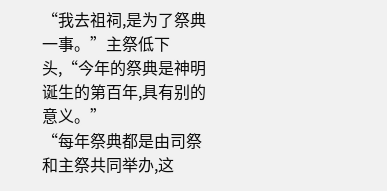“我去祖祠,是为了祭典一事。”主祭低下头,“今年的祭典是神明诞生的第百年,具有别的意义。”
“每年祭典都是由司祭和主祭共同举办,这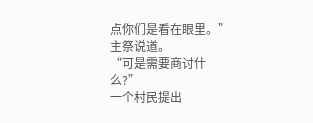点你们是看在眼里。”主祭说道。
“可是需要商讨什么?”
一个村民提出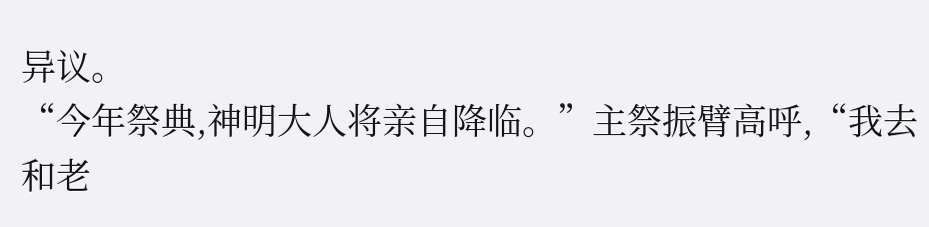异议。
“今年祭典,神明大人将亲自降临。”主祭振臂高呼,“我去和老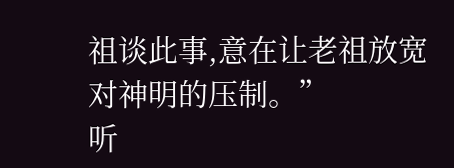祖谈此事,意在让老祖放宽对神明的压制。”
听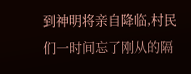到神明将亲自降临,村民们一时间忘了刚从的隔